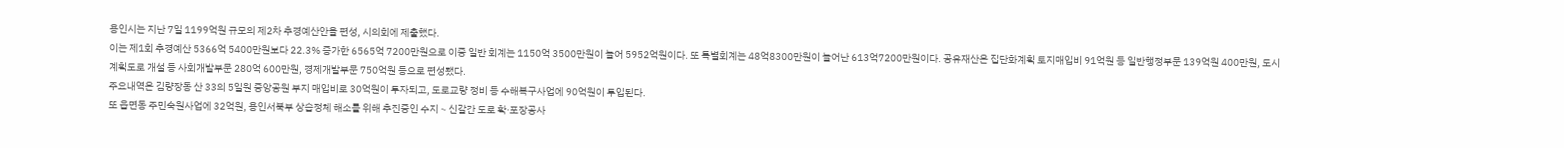용인시는 지난 7일 1199억원 규모의 제2차 추경예산안을 편성, 시의회에 제출했다.
이는 제1회 추경예산 5366억 5400만원보다 22.3% 증가한 6565억 7200만원으로 이중 일반 회계는 1150억 3500만원이 늘어 5952억원이다. 또 특별회계는 48억8300만원이 늘어난 613억7200만원이다. 공유재산은 집단화계획 토지매입비 91억원 등 일반행정부문 139억원 400만원, 도시계획도로 개설 등 사회개발부문 280억 600만원, 경제개발부문 750억원 등으로 편성됐다.
주요내역은 김량장동 산 33의 5일원 중앙공원 부지 매입비로 30억원이 투자되고, 도로교량 정비 등 수해복구사업에 90억원이 투입된다.
또 읍면동 주민숙원사업에 32억원, 용인서북부 상습정체 해소를 위해 추진중인 수지∼신갈간 도로 확·포장공사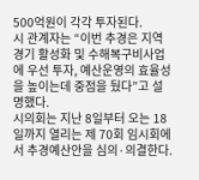500억원이 각각 투자된다.
시 관계자는 “이번 추경은 지역경기 활성화 및 수해복구비사업에 우선 투자, 예산운영의 효율성을 높이는데 중점을 뒀다”고 설명했다.
시의회는 지난 8일부터 오는 18일까지 열리는 제 70회 임시회에서 추경예산안을 심의·의결한다.